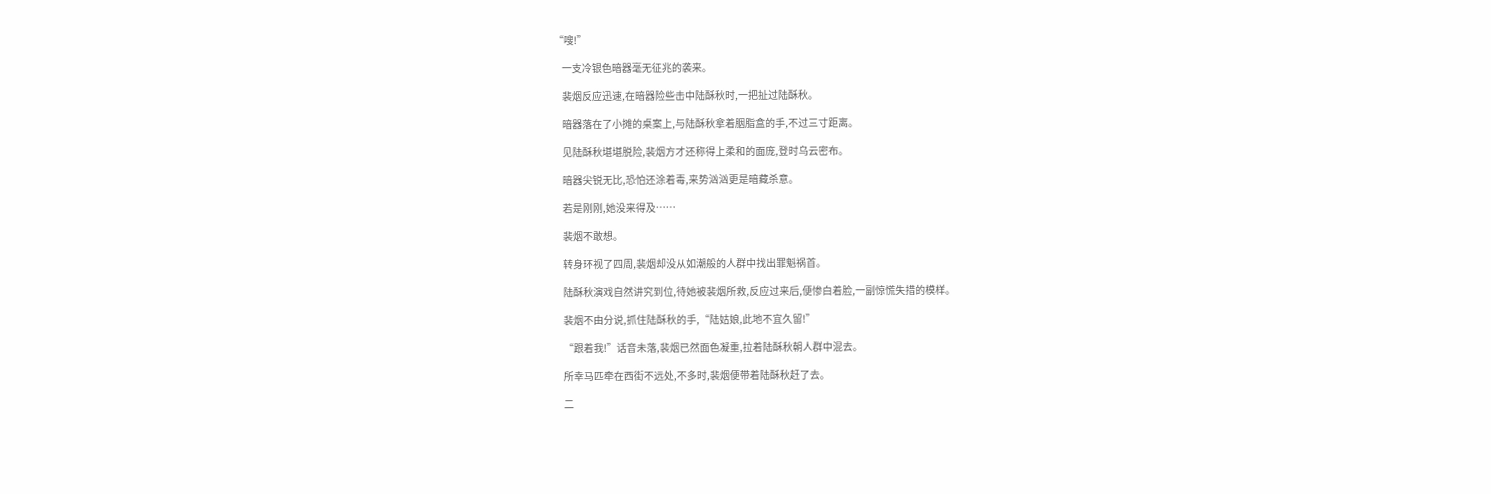“嗖!”

    一支冷银色暗器毫无征兆的袭来。

    裴烟反应迅速,在暗器险些击中陆酥秋时,一把扯过陆酥秋。

    暗器落在了小摊的桌案上,与陆酥秋拿着胭脂盒的手,不过三寸距离。

    见陆酥秋堪堪脱险,裴烟方才还称得上柔和的面庞,登时乌云密布。

    暗器尖锐无比,恐怕还涂着毒,来势汹汹更是暗藏杀意。

    若是刚刚,她没来得及……

    裴烟不敢想。

    转身环视了四周,裴烟却没从如潮般的人群中找出罪魁祸首。

    陆酥秋演戏自然讲究到位,待她被裴烟所救,反应过来后,便惨白着脸,一副惊慌失措的模样。

    裴烟不由分说,抓住陆酥秋的手,“陆姑娘,此地不宜久留!”

    “跟着我!”话音未落,裴烟已然面色凝重,拉着陆酥秋朝人群中混去。

    所幸马匹牵在西街不远处,不多时,裴烟便带着陆酥秋赶了去。

    二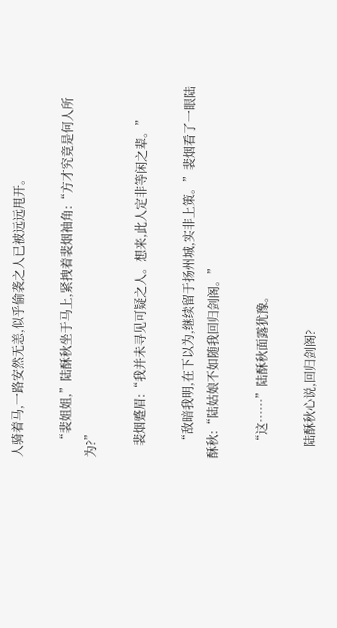人骑着马,一路安然无恙,似乎偷袭之人已被远远甩开。

    “裴姐姐,”陆酥秋坐于马上,紧拽着裴烟袖角:“方才究竟是何人所为?”

    裴烟蹙眉:“我并未寻见可疑之人。想来,此人定非等闲之辈。”

    “敌暗我明,在下以为,继续留于扬州城,实非上策。”裴烟看了一眼陆酥秋:“陆姑娘不如随我回归剑阁。”

    “这……”陆酥秋面露犹豫。

    陆酥秋心说,回归剑阁?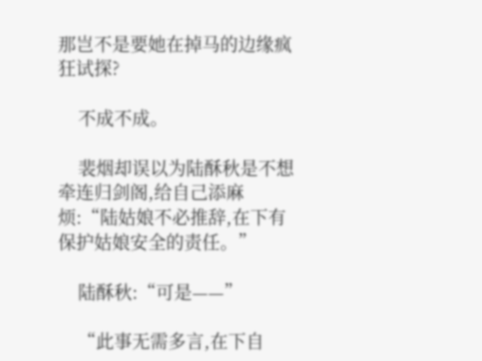那岂不是要她在掉马的边缘疯狂试探?

    不成不成。

    裴烟却误以为陆酥秋是不想牵连归剑阁,给自己添麻烦:“陆姑娘不必推辞,在下有保护姑娘安全的责任。”

    陆酥秋:“可是——”

    “此事无需多言,在下自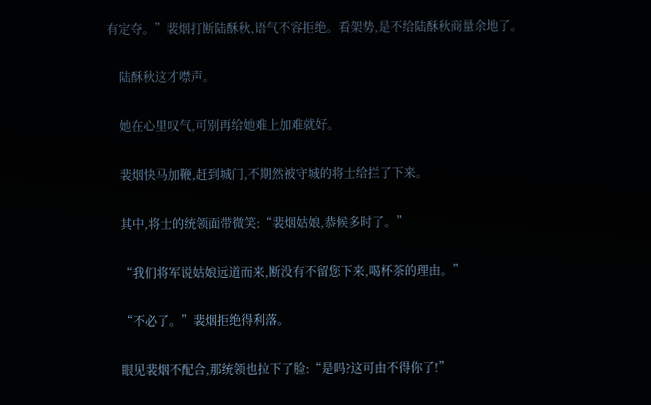有定夺。”裴烟打断陆酥秋,语气不容拒绝。看架势,是不给陆酥秋商量余地了。

    陆酥秋这才噤声。

    她在心里叹气,可别再给她难上加难就好。

    裴烟快马加鞭,赶到城门,不期然被守城的将士给拦了下来。

    其中,将士的统领面带微笑:“裴烟姑娘,恭候多时了。”

    “我们将军说姑娘远道而来,断没有不留您下来,喝杯茶的理由。”

    “不必了。”裴烟拒绝得利落。

    眼见裴烟不配合,那统领也拉下了脸:“是吗?这可由不得你了!”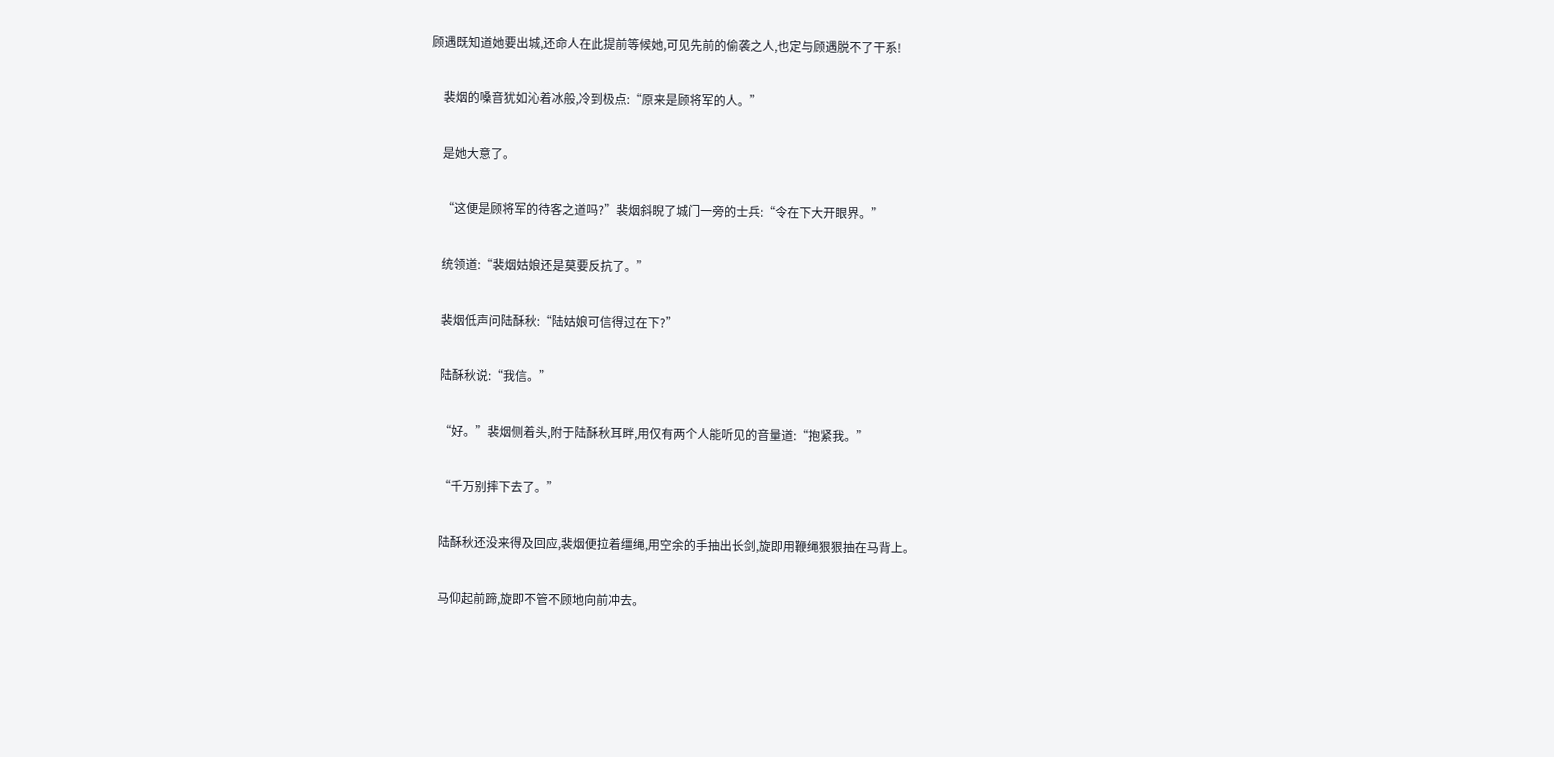顾遇既知道她要出城,还命人在此提前等候她,可见先前的偷袭之人,也定与顾遇脱不了干系!

    裴烟的嗓音犹如沁着冰般,冷到极点:“原来是顾将军的人。”

    是她大意了。

    “这便是顾将军的待客之道吗?”裴烟斜睨了城门一旁的士兵:“令在下大开眼界。”

    统领道:“裴烟姑娘还是莫要反抗了。”

    裴烟低声问陆酥秋:“陆姑娘可信得过在下?”

    陆酥秋说:“我信。”

    “好。”裴烟侧着头,附于陆酥秋耳畔,用仅有两个人能听见的音量道:“抱紧我。”

    “千万别摔下去了。”

    陆酥秋还没来得及回应,裴烟便拉着缰绳,用空余的手抽出长剑,旋即用鞭绳狠狠抽在马背上。

    马仰起前蹄,旋即不管不顾地向前冲去。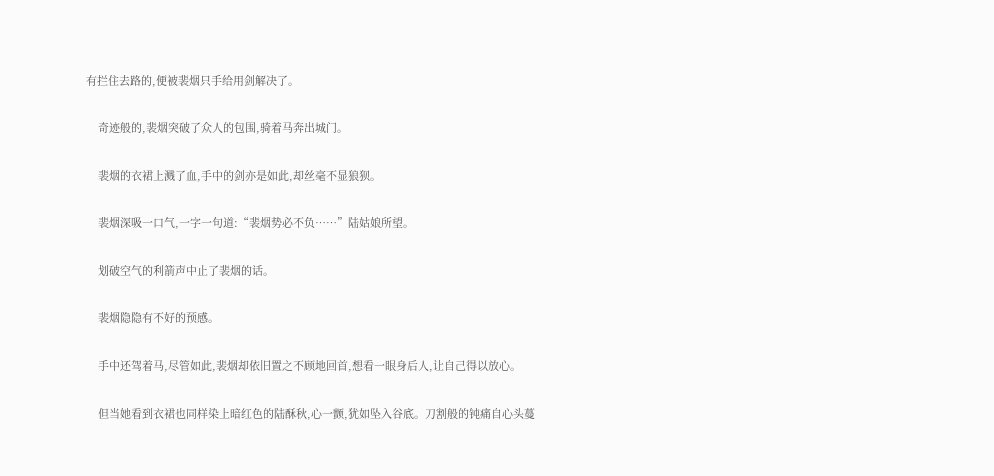有拦住去路的,便被裴烟只手给用剑解决了。

    奇迹般的,裴烟突破了众人的包围,骑着马奔出城门。

    裴烟的衣裙上溅了血,手中的剑亦是如此,却丝毫不显狼狈。

    裴烟深吸一口气,一字一句道:“裴烟势必不负……”陆姑娘所望。

    划破空气的利箭声中止了裴烟的话。

    裴烟隐隐有不好的预感。

    手中还驾着马,尽管如此,裴烟却依旧置之不顾地回首,想看一眼身后人,让自己得以放心。

    但当她看到衣裙也同样染上暗红色的陆酥秋,心一颤,犹如坠入谷底。刀割般的钝痛自心头蔓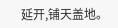延开,铺天盖地。